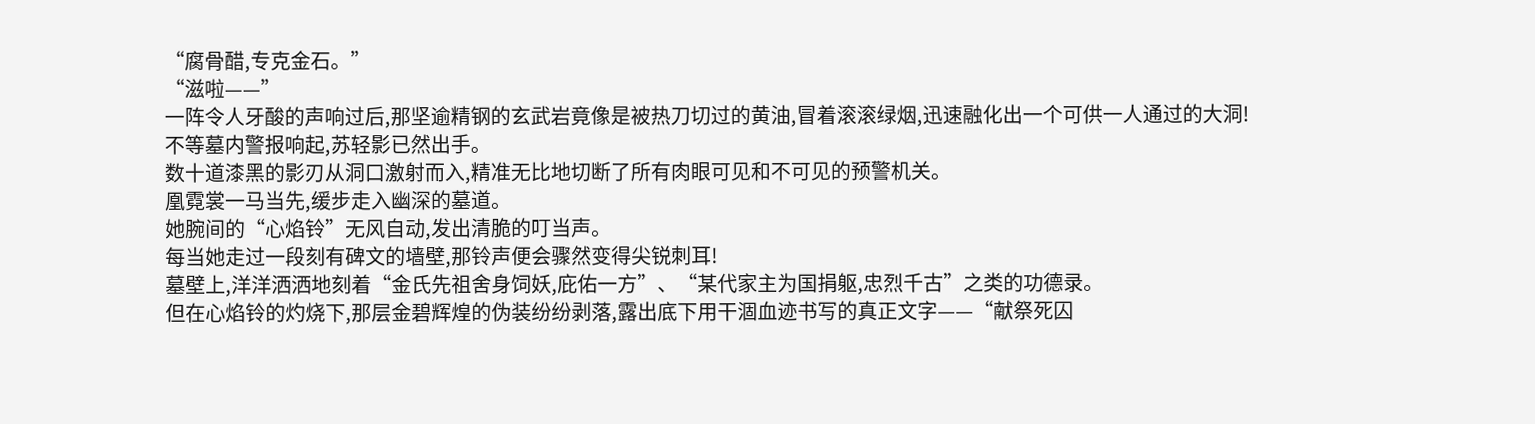“腐骨醋,专克金石。”
“滋啦——”
一阵令人牙酸的声响过后,那坚逾精钢的玄武岩竟像是被热刀切过的黄油,冒着滚滚绿烟,迅速融化出一个可供一人通过的大洞!
不等墓内警报响起,苏轻影已然出手。
数十道漆黑的影刃从洞口激射而入,精准无比地切断了所有肉眼可见和不可见的预警机关。
凰霓裳一马当先,缓步走入幽深的墓道。
她腕间的“心焰铃”无风自动,发出清脆的叮当声。
每当她走过一段刻有碑文的墙壁,那铃声便会骤然变得尖锐刺耳!
墓壁上,洋洋洒洒地刻着“金氏先祖舍身饲妖,庇佑一方”、“某代家主为国捐躯,忠烈千古”之类的功德录。
但在心焰铃的灼烧下,那层金碧辉煌的伪装纷纷剥落,露出底下用干涸血迹书写的真正文字——“献祭死囚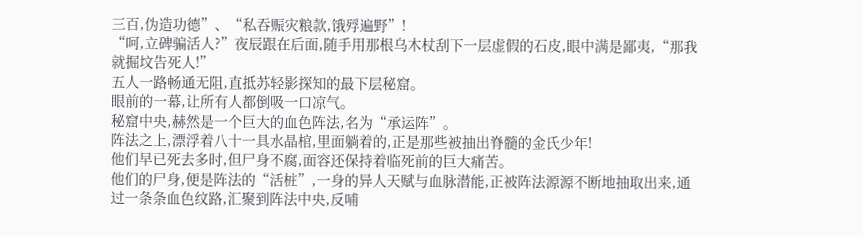三百,伪造功德”、“私吞赈灾粮款,饿殍遍野”!
“呵,立碑骗活人?”夜辰跟在后面,随手用那根乌木杖刮下一层虚假的石皮,眼中满是鄙夷,“那我就掘坟告死人!”
五人一路畅通无阻,直抵苏轻影探知的最下层秘窟。
眼前的一幕,让所有人都倒吸一口凉气。
秘窟中央,赫然是一个巨大的血色阵法,名为“承运阵”。
阵法之上,漂浮着八十一具水晶棺,里面躺着的,正是那些被抽出脊髓的金氏少年!
他们早已死去多时,但尸身不腐,面容还保持着临死前的巨大痛苦。
他们的尸身,便是阵法的“活桩”,一身的异人天赋与血脉潜能,正被阵法源源不断地抽取出来,通过一条条血色纹路,汇聚到阵法中央,反哺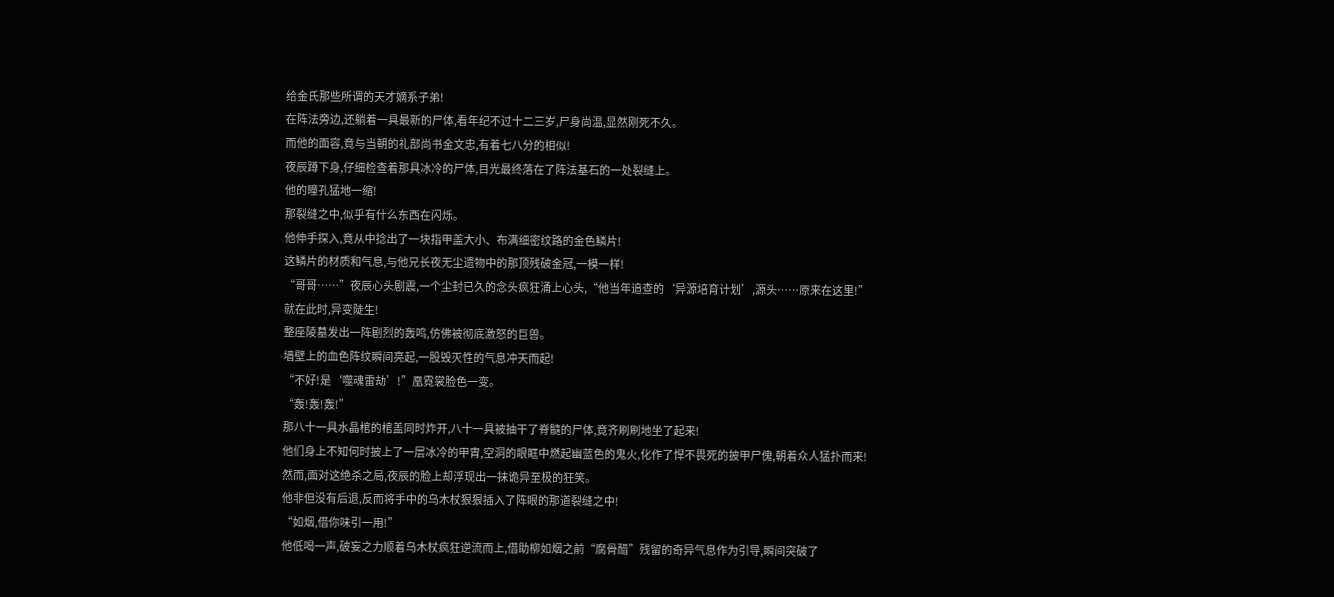给金氏那些所谓的天才嫡系子弟!
在阵法旁边,还躺着一具最新的尸体,看年纪不过十二三岁,尸身尚温,显然刚死不久。
而他的面容,竟与当朝的礼部尚书金文忠,有着七八分的相似!
夜辰蹲下身,仔细检查着那具冰冷的尸体,目光最终落在了阵法基石的一处裂缝上。
他的瞳孔猛地一缩!
那裂缝之中,似乎有什么东西在闪烁。
他伸手探入,竟从中捻出了一块指甲盖大小、布满细密纹路的金色鳞片!
这鳞片的材质和气息,与他兄长夜无尘遗物中的那顶残破金冠,一模一样!
“哥哥……”夜辰心头剧震,一个尘封已久的念头疯狂涌上心头,“他当年追查的‘异源培育计划’,源头……原来在这里!”
就在此时,异变陡生!
整座陵墓发出一阵剧烈的轰鸣,仿佛被彻底激怒的巨兽。
墙壁上的血色阵纹瞬间亮起,一股毁灭性的气息冲天而起!
“不好!是‘噬魂雷劫’!”凰霓裳脸色一变。
“轰!轰!轰!”
那八十一具水晶棺的棺盖同时炸开,八十一具被抽干了脊髓的尸体,竟齐刷刷地坐了起来!
他们身上不知何时披上了一层冰冷的甲胄,空洞的眼眶中燃起幽蓝色的鬼火,化作了悍不畏死的披甲尸傀,朝着众人猛扑而来!
然而,面对这绝杀之局,夜辰的脸上却浮现出一抹诡异至极的狂笑。
他非但没有后退,反而将手中的乌木杖狠狠插入了阵眼的那道裂缝之中!
“如烟,借你味引一用!”
他低喝一声,破妄之力顺着乌木杖疯狂逆流而上,借助柳如烟之前“腐骨醋”残留的奇异气息作为引导,瞬间突破了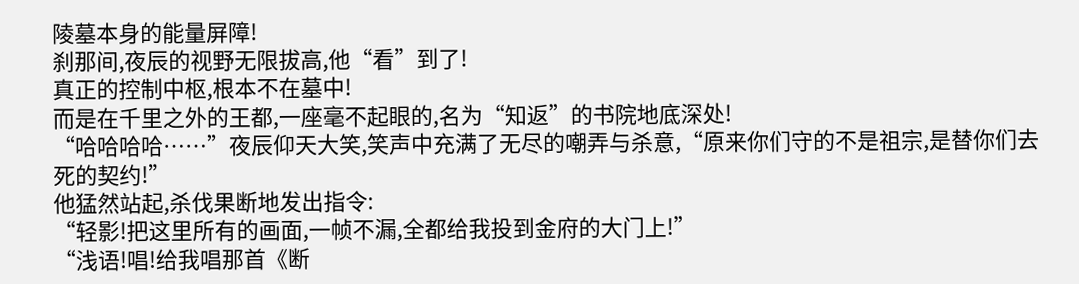陵墓本身的能量屏障!
刹那间,夜辰的视野无限拔高,他“看”到了!
真正的控制中枢,根本不在墓中!
而是在千里之外的王都,一座毫不起眼的,名为“知返”的书院地底深处!
“哈哈哈哈……”夜辰仰天大笑,笑声中充满了无尽的嘲弄与杀意,“原来你们守的不是祖宗,是替你们去死的契约!”
他猛然站起,杀伐果断地发出指令:
“轻影!把这里所有的画面,一帧不漏,全都给我投到金府的大门上!”
“浅语!唱!给我唱那首《断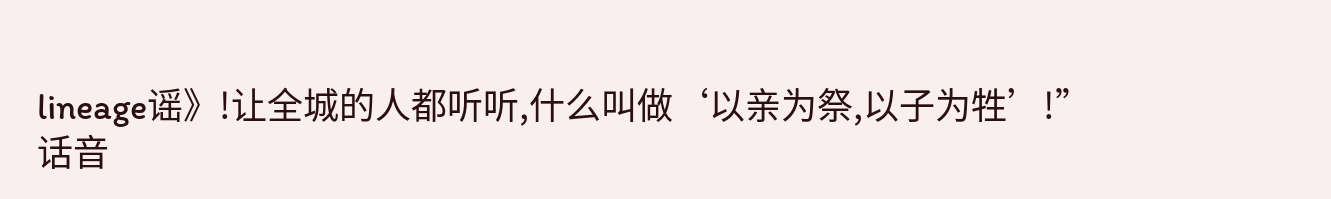lineage谣》!让全城的人都听听,什么叫做‘以亲为祭,以子为牲’!”
话音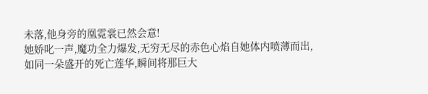未落,他身旁的凰霓裳已然会意!
她娇叱一声,魔功全力爆发,无穷无尽的赤色心焰自她体内喷薄而出,如同一朵盛开的死亡莲华,瞬间将那巨大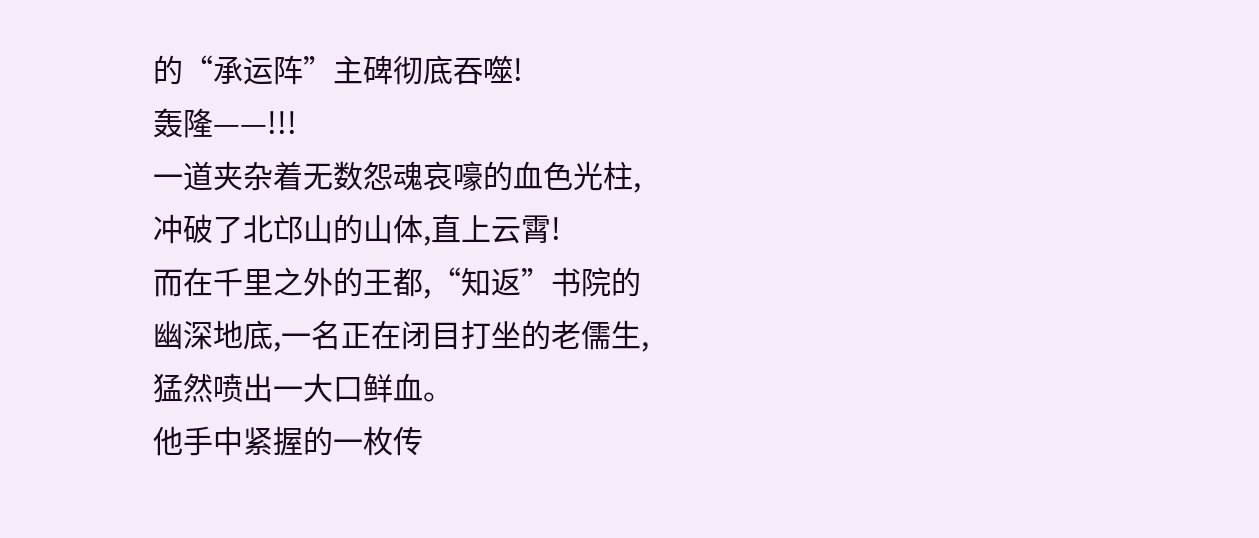的“承运阵”主碑彻底吞噬!
轰隆——!!!
一道夹杂着无数怨魂哀嚎的血色光柱,冲破了北邙山的山体,直上云霄!
而在千里之外的王都,“知返”书院的幽深地底,一名正在闭目打坐的老儒生,猛然喷出一大口鲜血。
他手中紧握的一枚传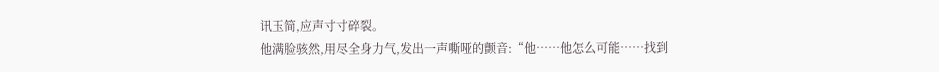讯玉简,应声寸寸碎裂。
他满脸骇然,用尽全身力气,发出一声嘶哑的颤音:“他……他怎么可能……找到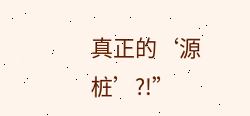真正的‘源桩’?!”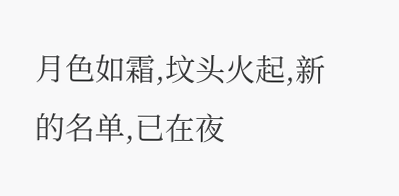月色如霜,坟头火起,新的名单,已在夜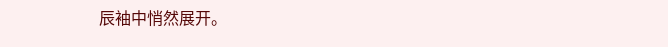辰袖中悄然展开。